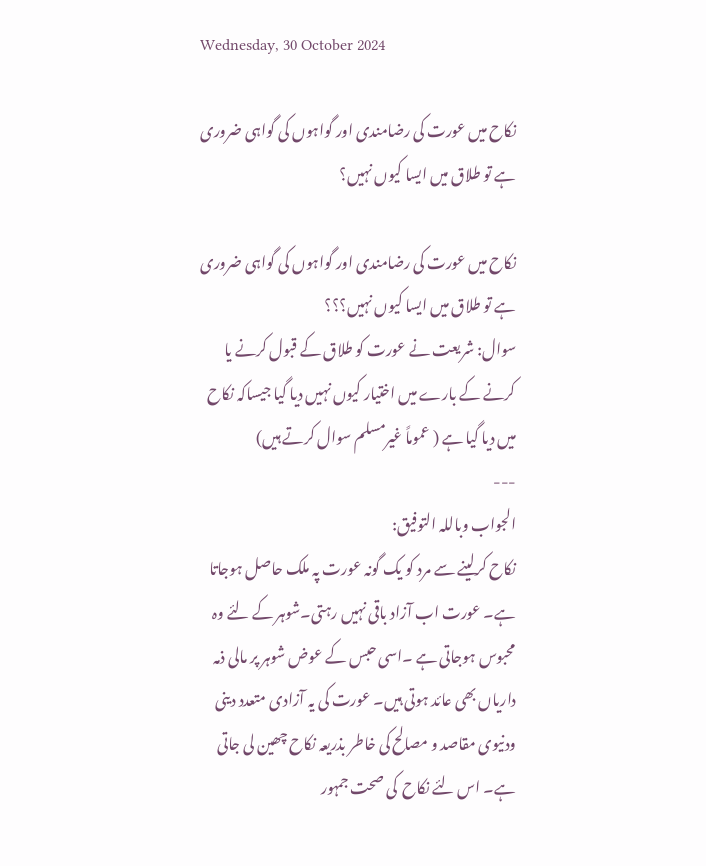Wednesday, 30 October 2024

نکاح میں عورت کی رضامندی اور گواہوں کی گواہی ضروری ہے تو طلاق میں ایسا کیوں نہیں؟

نکاح میں عورت کی رضامندی اور گواہوں کی گواہی ضروری ہے تو طلاق میں ایسا کیوں نہیں؟؟؟
سوال: شریعت نے عورت کو طلاق کے قبول کرنے یا کرنے کے بارے میں اختیار کیوں نہیں دیا گیا جیساکہ نکاح میں دیا گیا ہے ( عموماً غیرمسلم سوال کرتے ہیں)
---
الجواب وباللہ التوفیق:
نکاح کرلینے سے مرد کو یک گونہ عورت پہ ملک حاصل ہوجاتا ہے۔ عورت اب آزاد باقی نہیں رہتی۔شوہر کے لئے وہ محبوس ہوجاتی ہے ۔اسی حبس کے عوض شوہر پر مالی ذمہ داریاں بھی عائد ہوتی ہیں۔ عورت کی یہ آزادی متعدد دینی ودنیوی مقاصد و مصالح کی خاطر بذریعہ نکاح چھین لی جاتی ہے۔ اس لئے نکاح  کی صحت جمہور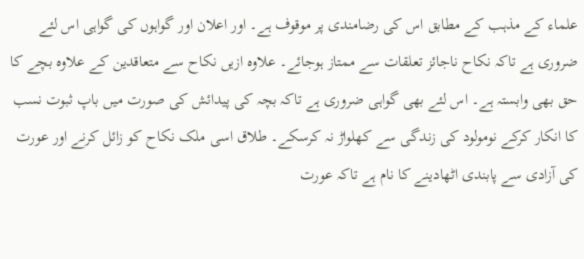علماء کے مذہب کے مطابق اس کی رضامندی پر موقوف ہے۔ اور اعلان اور گواہوں کی گواہی اس لئے ضروری ہے تاکہ نکاح ناجائز تعلقات سے ممتاز ہوجائے۔ علاوہ ازیں نکاح سے متعاقدین کے علاوہ بچے کا حق بھی وابستہ ہے۔ اس لئے بھی گواہی ضروری ہے تاکہ بچہ کی پیدائش کی صورت میں باپ ثبوت نسب کا انکار کرکے نومولود کی زندگی سے کھلواڑ نہ کرسکے۔ طلاق اسی ملک نکاح کو زائل کرنے اور عورت کی آزادی سے پابندی اٹھادینے کا نام ہے تاکہ عورت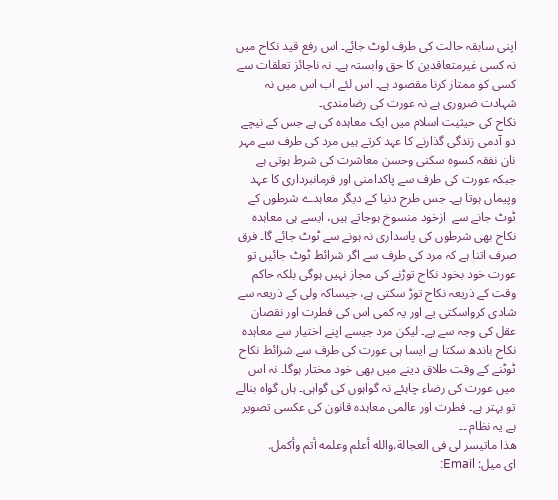اپنی سابقہ حالت کی طرف لوٹ جائے۔ اس رفع قید نکاح میں نہ کسی غیرمتعاقدین کا حق وابستہ ہے۔ نہ ناجائز تعلقات سے کسی کو ممتاز کرنا مقصود ہے۔ اس لئے اب اس میں نہ شہادت ضروری ہے نہ عورت کی رضامندی۔
نکاح کی حیثیت اسلام میں ایک معاہدہ کی ہے جس کے نیچے دو آدمی زندگی گذارنے کا عہد کرتے ہیں مرد کی طرف سے مہر نان نفقہ کسوہ سکنی وحسن معاشرت کی شرط ہوتی ہے جبکہ عورت کی طرف سے پاکدامنی اور فرمانبرداری کا عہد وپیماں ہوتا ہے۔ جس طرح دنیا کے دیگر معاہدے شرطوں کے ٹوٹ جانے سے  ازخود منسوخ ہوجاتے ہیں، ایسے ہی معاہدہ نکاح بھی شرطوں کی پاسداری نہ ہونے سے ٹوٹ جائے گا۔ فرق صرف اتنا ہے کہ مرد کی طرف سے اگر شرائط ٹوٹ جائیں تو عورت خود بخود نکاح توڑنے کی مجاز نہیں ہوگی بلکہ حاکم وقت کے ذریعہ نکاح توڑ سکتی ہے، جیساکہ ولی کے ذریعہ سے شادی کرواسکتی یے اور یہ کمی اس کی فطرت اور نقصان عقل کی وجہ سے یے۔ لیکن مرد جیسے اپنے اختیار سے معاہدہ نکاح باندھ سکتا ہے ایسا ہی عورت کی طرف سے شرائط نکاح ٹوٹنے کے وقت طلاق دینے میں بھی خود مختار ہوگا۔ نہ اس میں عورت کی رضاء چاہئے نہ گواہوں کی گواہی۔ ہاں گواہ بنالے تو بہتر ہے۔ فطرت اور عالمی معاہدہ قانون کی عکسی تصویر ہے یہ نظام ۔۔
ھذا ماتیسر لی فی العجالة.والله أعلم وعلمه أتم وأكمل.
ای میل: Email: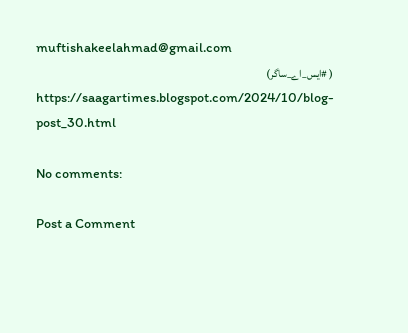muftishakeelahmad@gmail.com
( #ایس_اے_ساگر)
https://saagartimes.blogspot.com/2024/10/blog-post_30.html

No comments:

Post a Comment